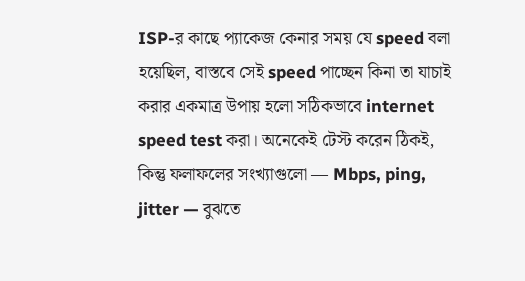ISP-র কাছে প্যাকেজ কেনার সময় যে speed বলা হয়েছিল, বাস্তবে সেই speed পাচ্ছেন কিনা তা যাচাই করার একমাত্র উপায় হলো সঠিকভাবে internet speed test করা। অনেকেই টেস্ট করেন ঠিকই, কিন্তু ফলাফলের সংখ্যাগুলো — Mbps, ping, jitter — বুঝতে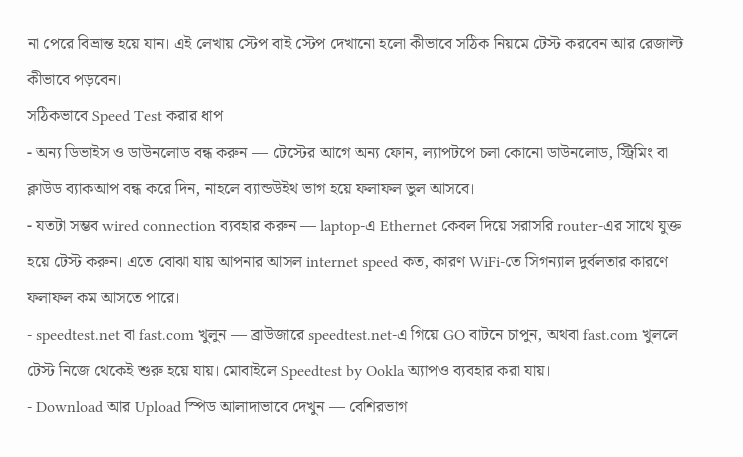না পেরে বিভ্রান্ত হয়ে যান। এই লেখায় স্টেপ বাই স্টেপ দেখানো হলো কীভাবে সঠিক নিয়মে টেস্ট করবেন আর রেজাল্ট কীভাবে পড়বেন।
সঠিকভাবে Speed Test করার ধাপ
- অন্য ডিভাইস ও ডাউনলোড বন্ধ করুন — টেস্টের আগে অন্য ফোন, ল্যাপটপে চলা কোনো ডাউনলোড, স্ট্রিমিং বা ক্লাউড ব্যাকআপ বন্ধ করে দিন, নাহলে ব্যান্ডউইথ ভাগ হয়ে ফলাফল ভুল আসবে।
- যতটা সম্ভব wired connection ব্যবহার করুন — laptop-এ Ethernet কেবল দিয়ে সরাসরি router-এর সাথে যুক্ত হয়ে টেস্ট করুন। এতে বোঝা যায় আপনার আসল internet speed কত, কারণ WiFi-তে সিগন্যাল দুর্বলতার কারণে ফলাফল কম আসতে পারে।
- speedtest.net বা fast.com খুলুন — ব্রাউজারে speedtest.net-এ গিয়ে GO বাটনে চাপুন, অথবা fast.com খুললে টেস্ট নিজে থেকেই শুরু হয়ে যায়। মোবাইলে Speedtest by Ookla অ্যাপও ব্যবহার করা যায়।
- Download আর Upload স্পিড আলাদাভাবে দেখুন — বেশিরভাগ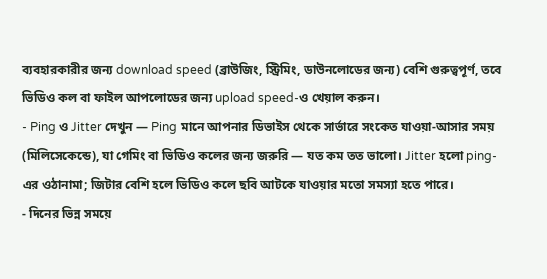ব্যবহারকারীর জন্য download speed (ব্রাউজিং, স্ট্রিমিং, ডাউনলোডের জন্য) বেশি গুরুত্বপূর্ণ, তবে ভিডিও কল বা ফাইল আপলোডের জন্য upload speed-ও খেয়াল করুন।
- Ping ও Jitter দেখুন — Ping মানে আপনার ডিভাইস থেকে সার্ভারে সংকেত যাওয়া-আসার সময় (মিলিসেকেন্ডে), যা গেমিং বা ভিডিও কলের জন্য জরুরি — যত কম তত ভালো। Jitter হলো ping-এর ওঠানামা; জিটার বেশি হলে ভিডিও কলে ছবি আটকে যাওয়ার মতো সমস্যা হতে পারে।
- দিনের ভিন্ন সময়ে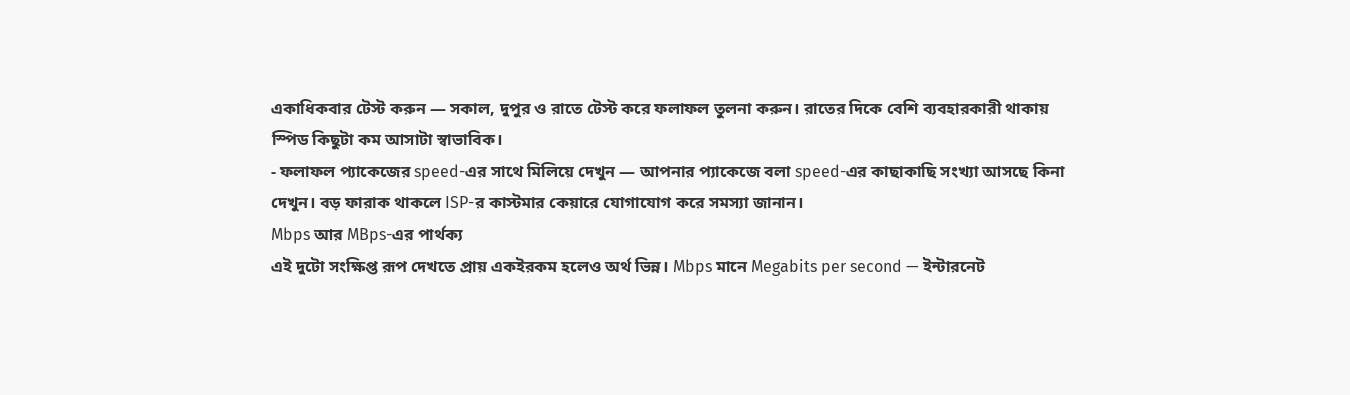একাধিকবার টেস্ট করুন — সকাল, দুপুর ও রাতে টেস্ট করে ফলাফল তুলনা করুন। রাতের দিকে বেশি ব্যবহারকারী থাকায় স্পিড কিছুটা কম আসাটা স্বাভাবিক।
- ফলাফল প্যাকেজের speed-এর সাথে মিলিয়ে দেখুন — আপনার প্যাকেজে বলা speed-এর কাছাকাছি সংখ্যা আসছে কিনা দেখুন। বড় ফারাক থাকলে ISP-র কাস্টমার কেয়ারে যোগাযোগ করে সমস্যা জানান।
Mbps আর MBps-এর পার্থক্য
এই দুটো সংক্ষিপ্ত রূপ দেখতে প্রায় একইরকম হলেও অর্থ ভিন্ন। Mbps মানে Megabits per second — ইন্টারনেট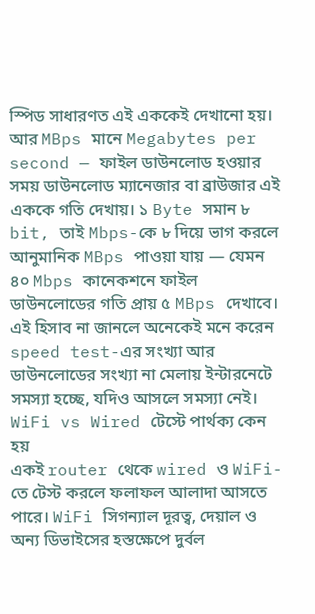স্পিড সাধারণত এই এককেই দেখানো হয়। আর MBps মানে Megabytes per second — ফাইল ডাউনলোড হওয়ার সময় ডাউনলোড ম্যানেজার বা ব্রাউজার এই এককে গতি দেখায়। ১ Byte সমান ৮ bit, তাই Mbps-কে ৮ দিয়ে ভাগ করলে আনুমানিক MBps পাওয়া যায় — যেমন ৪০ Mbps কানেকশনে ফাইল ডাউনলোডের গতি প্রায় ৫ MBps দেখাবে। এই হিসাব না জানলে অনেকেই মনে করেন speed test-এর সংখ্যা আর ডাউনলোডের সংখ্যা না মেলায় ইন্টারনেটে সমস্যা হচ্ছে, যদিও আসলে সমস্যা নেই।
WiFi vs Wired টেস্টে পার্থক্য কেন হয়
একই router থেকে wired ও WiFi-তে টেস্ট করলে ফলাফল আলাদা আসতে পারে। WiFi সিগন্যাল দূরত্ব, দেয়াল ও অন্য ডিভাইসের হস্তক্ষেপে দুর্বল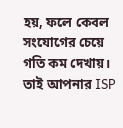হয়, ফলে কেবল সংযোগের চেয়ে গতি কম দেখায়। তাই আপনার ISP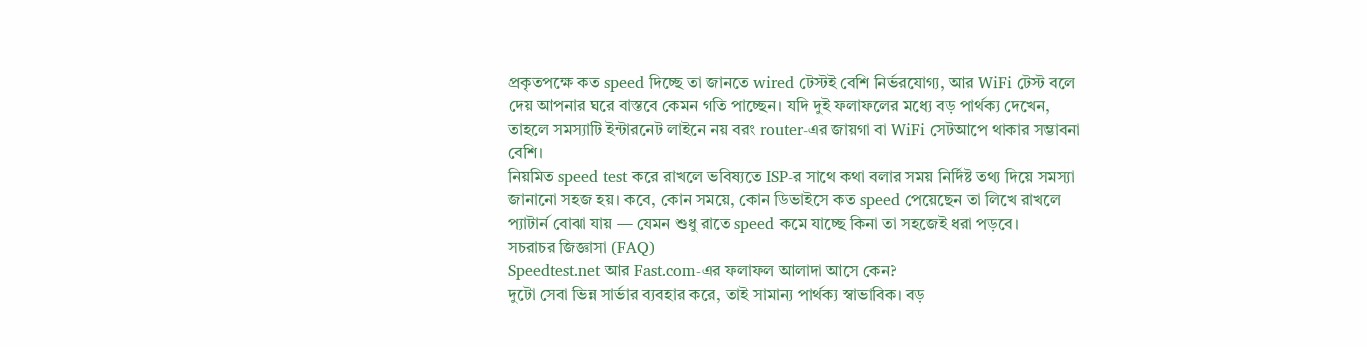প্রকৃতপক্ষে কত speed দিচ্ছে তা জানতে wired টেস্টই বেশি নির্ভরযোগ্য, আর WiFi টেস্ট বলে দেয় আপনার ঘরে বাস্তবে কেমন গতি পাচ্ছেন। যদি দুই ফলাফলের মধ্যে বড় পার্থক্য দেখেন, তাহলে সমস্যাটি ইন্টারনেট লাইনে নয় বরং router-এর জায়গা বা WiFi সেটআপে থাকার সম্ভাবনা বেশি।
নিয়মিত speed test করে রাখলে ভবিষ্যতে ISP-র সাথে কথা বলার সময় নির্দিষ্ট তথ্য দিয়ে সমস্যা জানানো সহজ হয়। কবে, কোন সময়ে, কোন ডিভাইসে কত speed পেয়েছেন তা লিখে রাখলে প্যাটার্ন বোঝা যায় — যেমন শুধু রাতে speed কমে যাচ্ছে কিনা তা সহজেই ধরা পড়বে।
সচরাচর জিজ্ঞাসা (FAQ)
Speedtest.net আর Fast.com-এর ফলাফল আলাদা আসে কেন?
দুটো সেবা ভিন্ন সার্ভার ব্যবহার করে, তাই সামান্য পার্থক্য স্বাভাবিক। বড়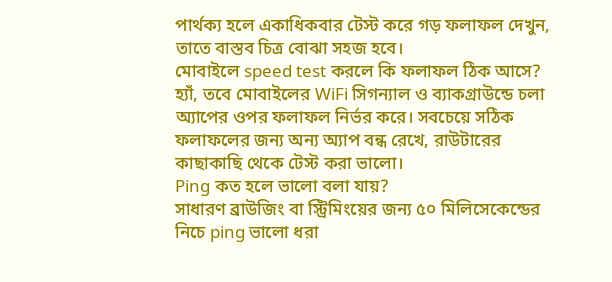পার্থক্য হলে একাধিকবার টেস্ট করে গড় ফলাফল দেখুন, তাতে বাস্তব চিত্র বোঝা সহজ হবে।
মোবাইলে speed test করলে কি ফলাফল ঠিক আসে?
হ্যাঁ, তবে মোবাইলের WiFi সিগন্যাল ও ব্যাকগ্রাউন্ডে চলা অ্যাপের ওপর ফলাফল নির্ভর করে। সবচেয়ে সঠিক ফলাফলের জন্য অন্য অ্যাপ বন্ধ রেখে, রাউটারের কাছাকাছি থেকে টেস্ট করা ভালো।
Ping কত হলে ভালো বলা যায়?
সাধারণ ব্রাউজিং বা স্ট্রিমিংয়ের জন্য ৫০ মিলিসেকেন্ডের নিচে ping ভালো ধরা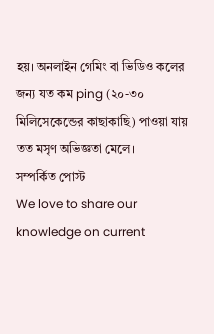হয়। অনলাইন গেমিং বা ভিডিও কলের জন্য যত কম ping (২০-৩০ মিলিসেকেন্ডের কাছাকাছি) পাওয়া যায় তত মসৃণ অভিজ্ঞতা মেলে।
সম্পর্কিত পোস্ট
We love to share our knowledge on current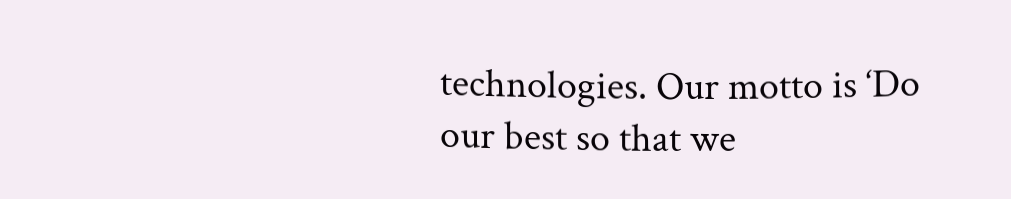technologies. Our motto is ‘Do our best so that we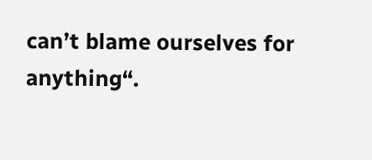can’t blame ourselves for anything“.